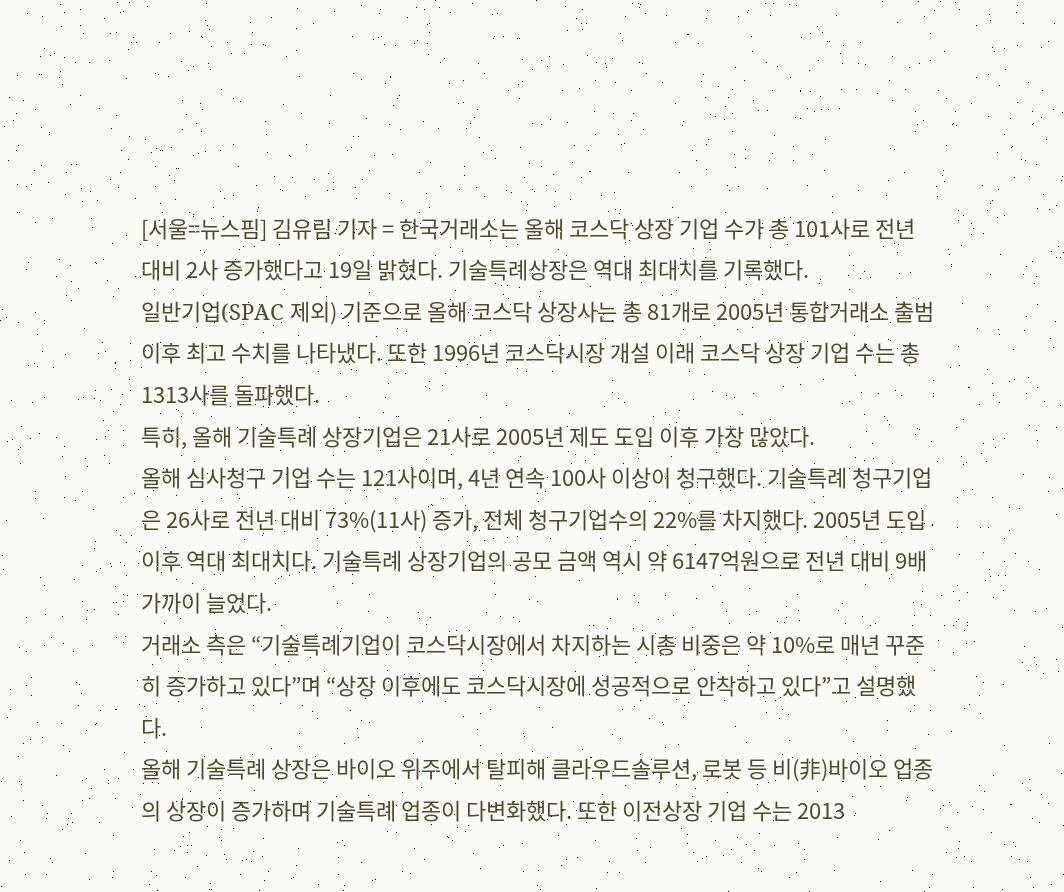[서울=뉴스핌] 김유림 기자 = 한국거래소는 올해 코스닥 상장 기업 수가 총 101사로 전년 대비 2사 증가했다고 19일 밝혔다. 기술특례상장은 역대 최대치를 기록했다.
일반기업(SPAC 제외) 기준으로 올해 코스닥 상장사는 총 81개로 2005년 통합거래소 출범 이후 최고 수치를 나타냈다. 또한 1996년 코스닥시장 개설 이래 코스닥 상장 기업 수는 총 1313사를 돌파했다.
특히, 올해 기술특례 상장기업은 21사로 2005년 제도 도입 이후 가장 많았다.
올해 심사청구 기업 수는 121사이며, 4년 연속 100사 이상이 청구했다. 기술특례 청구기업은 26사로 전년 대비 73%(11사) 증가, 전체 청구기업수의 22%를 차지했다. 2005년 도입 이후 역대 최대치다. 기술특례 상장기업의 공모 금액 역시 약 6147억원으로 전년 대비 9배 가까이 늘었다.
거래소 측은 “기술특례기업이 코스닥시장에서 차지하는 시총 비중은 약 10%로 매년 꾸준히 증가하고 있다”며 “상장 이후에도 코스닥시장에 성공적으로 안착하고 있다”고 설명했다.
올해 기술특례 상장은 바이오 위주에서 탈피해 클라우드솔루션, 로봇 등 비(非)바이오 업종의 상장이 증가하며 기술특례 업종이 다변화했다. 또한 이전상장 기업 수는 2013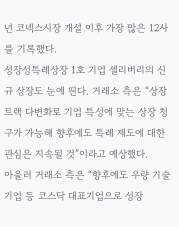년 코넥스시장 개설 이후 가장 많은 12사를 기록했다.
성장성특례상장 1호 기업 셀리버리의 신규 상장도 눈에 띈다. 거래소 측은 “상장트랙 다변화로 기업 특성에 맞는 상장 청구가 가능해 향후에도 특례 제도에 대한 관심은 지속될 것”이라고 예상했다.
아울러 거래소 측은 “향후에도 우량 기술기업 등 코스닥 대표기업으로 성장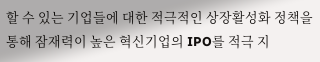할 수 있는 기업들에 대한 적극적인 상장활성화 정책을 통해 잠재력이 높은 혁신기업의 IPO를 적극 지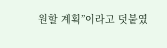원할 계획”이라고 덧붙였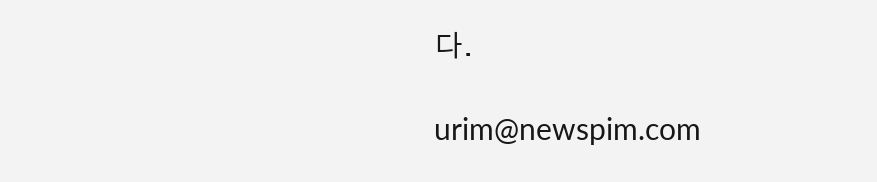다.

urim@newspim.com